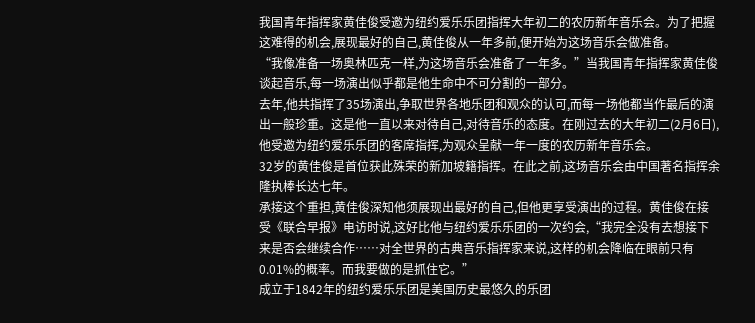我国青年指挥家黄佳俊受邀为纽约爱乐乐团指挥大年初二的农历新年音乐会。为了把握这难得的机会,展现最好的自己,黄佳俊从一年多前,便开始为这场音乐会做准备。
“我像准备一场奥林匹克一样,为这场音乐会准备了一年多。”当我国青年指挥家黄佳俊谈起音乐,每一场演出似乎都是他生命中不可分割的一部分。
去年,他共指挥了35场演出,争取世界各地乐团和观众的认可,而每一场他都当作最后的演出一般珍重。这是他一直以来对待自己,对待音乐的态度。在刚过去的大年初二(2月6日),他受邀为纽约爱乐乐团的客席指挥,为观众呈献一年一度的农历新年音乐会。
32岁的黄佳俊是首位获此殊荣的新加坡籍指挥。在此之前,这场音乐会由中国著名指挥余隆执棒长达七年。
承接这个重担,黄佳俊深知他须展现出最好的自己,但他更享受演出的过程。黄佳俊在接受《联合早报》电访时说,这好比他与纽约爱乐乐团的一次约会,“我完全没有去想接下来是否会继续合作……对全世界的古典音乐指挥家来说,这样的机会降临在眼前只有0.01%的概率。而我要做的是抓住它。”
成立于1842年的纽约爱乐乐团是美国历史最悠久的乐团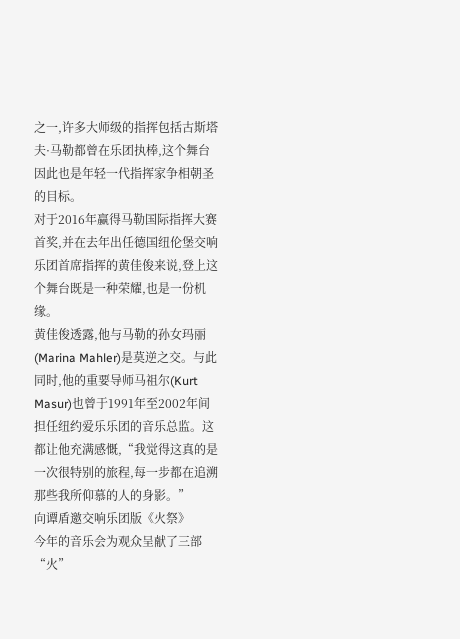之一,许多大师级的指挥包括古斯塔夫·马勒都曾在乐团执棒,这个舞台因此也是年轻一代指挥家争相朝圣的目标。
对于2016年赢得马勒国际指挥大赛首奖,并在去年出任德国纽伦堡交响乐团首席指挥的黄佳俊来说,登上这个舞台既是一种荣耀,也是一份机缘。
黄佳俊透露,他与马勒的孙女玛丽(Marina Mahler)是莫逆之交。与此同时,他的重要导师马祖尔(Kurt Masur)也曾于1991年至2002年间担任纽约爱乐乐团的音乐总监。这都让他充满感慨,“我觉得这真的是一次很特别的旅程,每一步都在追溯那些我所仰慕的人的身影。”
向谭盾邀交响乐团版《火祭》
今年的音乐会为观众呈献了三部“火”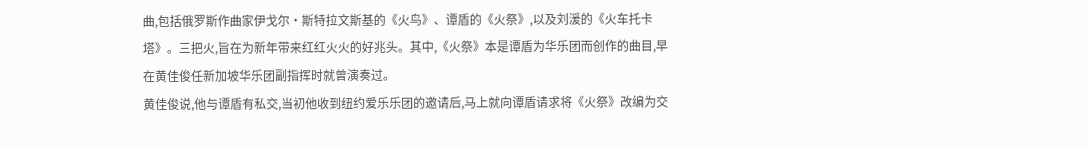曲,包括俄罗斯作曲家伊戈尔·斯特拉文斯基的《火鸟》、谭盾的《火祭》,以及刘湲的《火车托卡塔》。三把火,旨在为新年带来红红火火的好兆头。其中,《火祭》本是谭盾为华乐团而创作的曲目,早在黄佳俊任新加坡华乐团副指挥时就曾演奏过。
黄佳俊说,他与谭盾有私交,当初他收到纽约爱乐乐团的邀请后,马上就向谭盾请求将《火祭》改编为交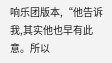响乐团版本,“他告诉我,其实他也早有此意。所以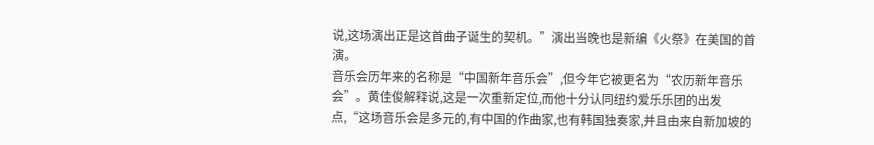说,这场演出正是这首曲子诞生的契机。”演出当晚也是新编《火祭》在美国的首演。
音乐会历年来的名称是“中国新年音乐会”,但今年它被更名为“农历新年音乐会”。黄佳俊解释说,这是一次重新定位,而他十分认同纽约爱乐乐团的出发点,“这场音乐会是多元的,有中国的作曲家,也有韩国独奏家,并且由来自新加坡的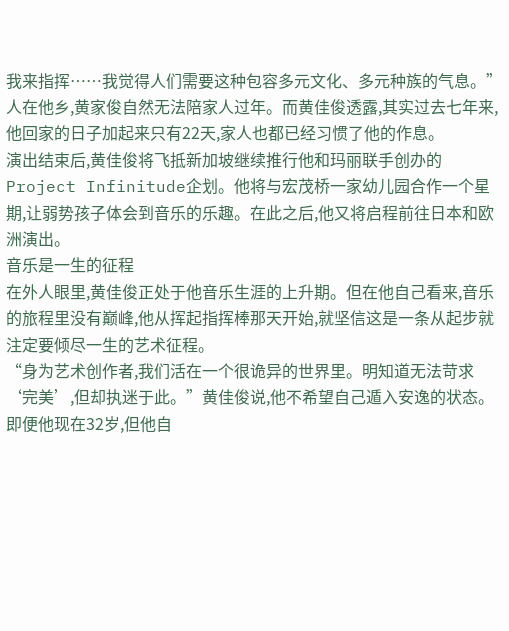我来指挥……我觉得人们需要这种包容多元文化、多元种族的气息。”
人在他乡,黄家俊自然无法陪家人过年。而黄佳俊透露,其实过去七年来,他回家的日子加起来只有22天,家人也都已经习惯了他的作息。
演出结束后,黄佳俊将飞抵新加坡继续推行他和玛丽联手创办的Project Infinitude企划。他将与宏茂桥一家幼儿园合作一个星期,让弱势孩子体会到音乐的乐趣。在此之后,他又将启程前往日本和欧洲演出。
音乐是一生的征程
在外人眼里,黄佳俊正处于他音乐生涯的上升期。但在他自己看来,音乐的旅程里没有巅峰,他从挥起指挥棒那天开始,就坚信这是一条从起步就注定要倾尽一生的艺术征程。
“身为艺术创作者,我们活在一个很诡异的世界里。明知道无法苛求‘完美’,但却执迷于此。”黄佳俊说,他不希望自己遁入安逸的状态。即便他现在32岁,但他自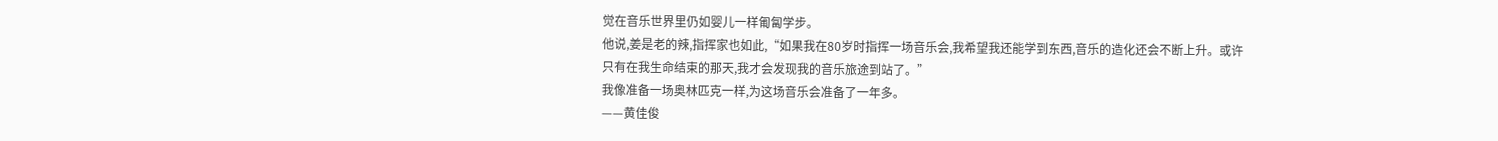觉在音乐世界里仍如婴儿一样匍匐学步。
他说,姜是老的辣,指挥家也如此,“如果我在80岁时指挥一场音乐会,我希望我还能学到东西,音乐的造化还会不断上升。或许只有在我生命结束的那天,我才会发现我的音乐旅途到站了。”
我像准备一场奥林匹克一样,为这场音乐会准备了一年多。
——黄佳俊